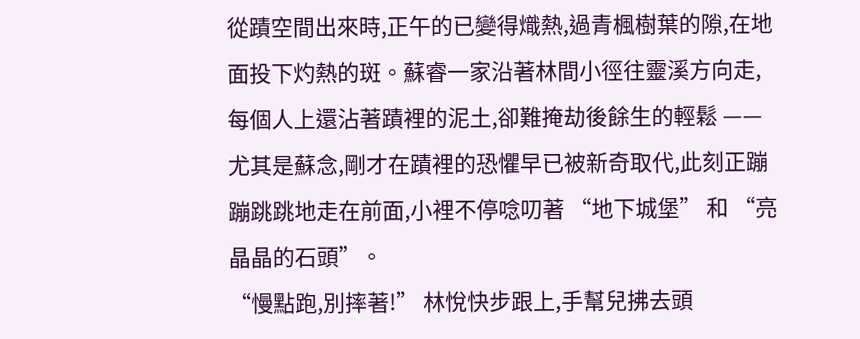從蹟空間出來時,正午的已變得熾熱,過青楓樹葉的隙,在地面投下灼熱的斑。蘇睿一家沿著林間小徑往靈溪方向走,每個人上還沾著蹟裡的泥土,卻難掩劫後餘生的輕鬆 —— 尤其是蘇念,剛才在蹟裡的恐懼早已被新奇取代,此刻正蹦蹦跳跳地走在前面,小裡不停唸叨著 “地下城堡” 和 “亮晶晶的石頭”。
“慢點跑,別摔著!” 林悅快步跟上,手幫兒拂去頭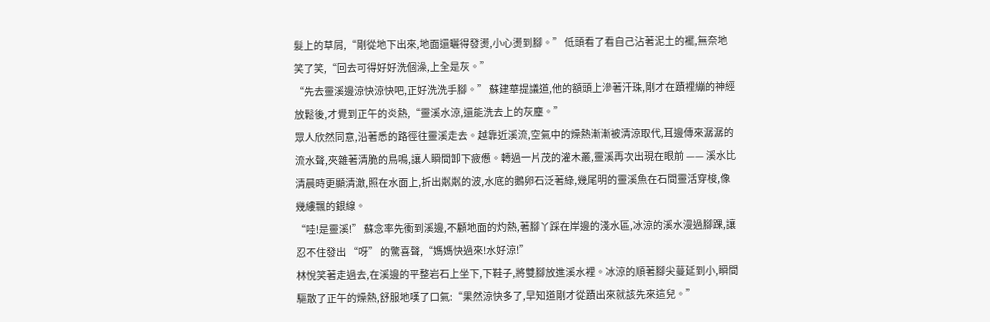髮上的草屑,“剛從地下出來,地面還曬得發燙,小心燙到腳。” 低頭看了看自己沾著泥土的襬,無奈地笑了笑,“回去可得好好洗個澡,上全是灰。”
“先去靈溪邊涼快涼快吧,正好洗洗手腳。” 蘇建華提議道,他的額頭上滲著汗珠,剛才在蹟裡繃的神經放鬆後,才覺到正午的炎熱,“靈溪水涼,還能洗去上的灰塵。”
眾人欣然同意,沿著悉的路徑往靈溪走去。越靠近溪流,空氣中的燥熱漸漸被清涼取代,耳邊傳來潺潺的流水聲,夾雜著清脆的鳥鳴,讓人瞬間卸下疲憊。轉過一片茂的灌木叢,靈溪再次出現在眼前 —— 溪水比清晨時更顯清澈,照在水面上,折出粼粼的波,水底的鵝卵石泛著綠,幾尾明的靈溪魚在石間靈活穿梭,像幾縷飄的銀線。
“哇!是靈溪!” 蘇念率先衝到溪邊,不顧地面的灼熱,著腳丫踩在岸邊的淺水區,冰涼的溪水漫過腳踝,讓忍不住發出 “呀” 的驚喜聲,“媽媽快過來!水好涼!”
林悅笑著走過去,在溪邊的平整岩石上坐下,下鞋子,將雙腳放進溪水裡。冰涼的順著腳尖蔓延到小,瞬間驅散了正午的燥熱,舒服地嘆了口氣:“果然涼快多了,早知道剛才從蹟出來就該先來這兒。”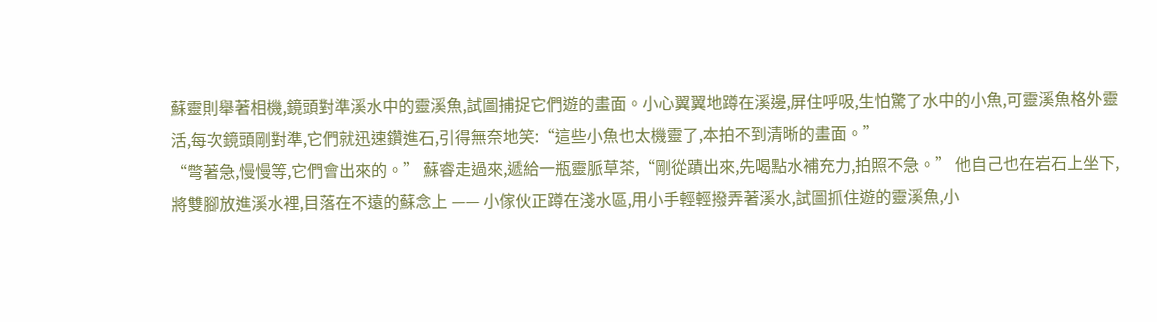蘇靈則舉著相機,鏡頭對準溪水中的靈溪魚,試圖捕捉它們遊的畫面。小心翼翼地蹲在溪邊,屏住呼吸,生怕驚了水中的小魚,可靈溪魚格外靈活,每次鏡頭剛對準,它們就迅速鑽進石,引得無奈地笑:“這些小魚也太機靈了,本拍不到清晰的畫面。”
“彆著急,慢慢等,它們會出來的。” 蘇睿走過來,遞給一瓶靈脈草茶,“剛從蹟出來,先喝點水補充力,拍照不急。” 他自己也在岩石上坐下,將雙腳放進溪水裡,目落在不遠的蘇念上 —— 小傢伙正蹲在淺水區,用小手輕輕撥弄著溪水,試圖抓住遊的靈溪魚,小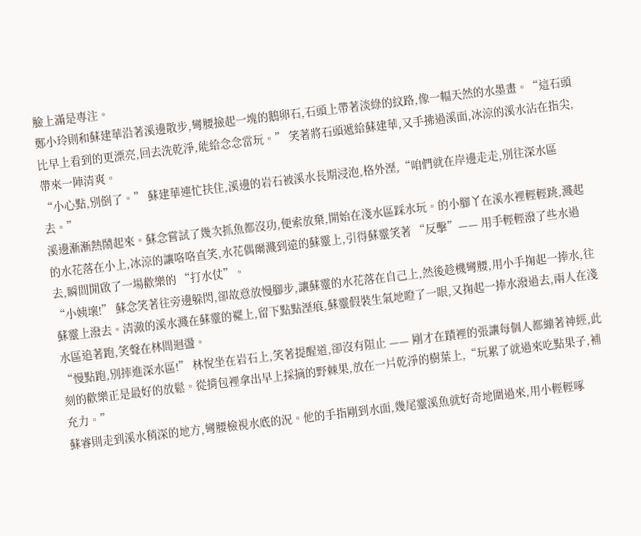臉上滿是專注。
鄭小玲則和蘇建華沿著溪邊散步,彎腰撿起一塊的鵝卵石,石頭上帶著淡綠的紋路,像一幅天然的水墨畫。“這石頭比早上看到的更漂亮,回去洗乾淨,能給念念當玩。” 笑著將石頭遞給蘇建華,又手拂過溪面,冰涼的溪水沾在指尖,帶來一陣清爽。
“小心點,別倒了。” 蘇建華連忙扶住,溪邊的岩石被溪水長期浸泡,格外溼,“咱們就在岸邊走走,別往深水區去。”
溪邊漸漸熱鬧起來。蘇念嘗試了幾次抓魚都沒功,便索放棄,開始在淺水區踩水玩。的小腳丫在溪水裡輕輕跳,濺起的水花落在小上,冰涼的讓咯咯直笑,水花偶爾濺到遠的蘇靈上,引得蘇靈笑著 “反擊”—— 用手輕輕潑了些水過去,瞬間開啟了一場歡樂的 “打水仗”。
“小姨壞!” 蘇念笑著往旁邊躲閃,卻故意放慢腳步,讓蘇靈的水花落在自己上,然後趁機彎腰,用小手掬起一捧水,往蘇靈上潑去。清澈的溪水濺在蘇靈的襬上,留下點點溼痕,蘇靈假裝生氣地瞪了一眼,又掬起一捧水潑過去,兩人在淺水區追著跑,笑聲在林間迴盪。
“慢點跑,別摔進深水區!” 林悅坐在岩石上,笑著提醒道,卻沒有阻止 —— 剛才在蹟裡的張讓每個人都繃著神經,此刻的歡樂正是最好的放鬆。從揹包裡拿出早上採摘的野棘果,放在一片乾淨的樹葉上,“玩累了就過來吃點果子,補充力。”
蘇睿則走到溪水稍深的地方,彎腰檢視水底的況。他的手指剛到水面,幾尾靈溪魚就好奇地圍過來,用小輕輕啄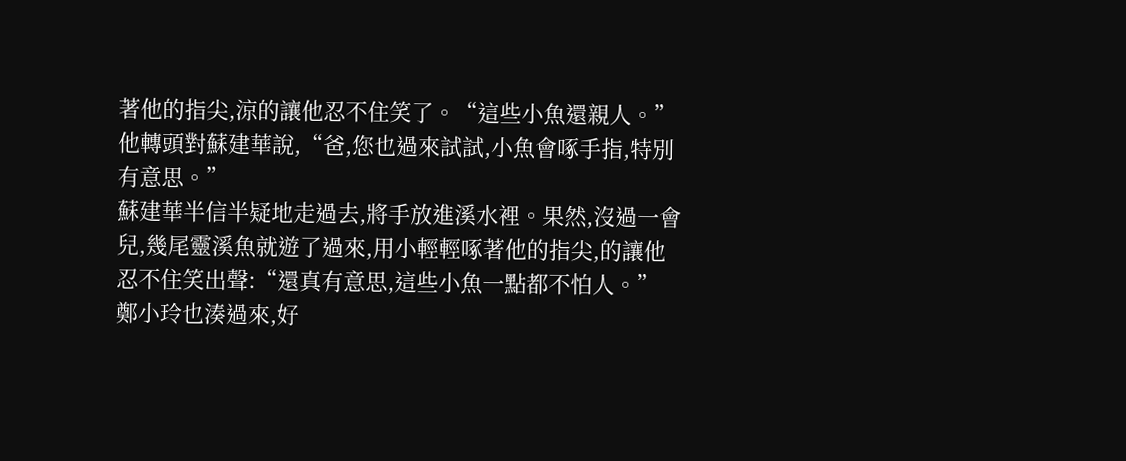著他的指尖,涼的讓他忍不住笑了。“這些小魚還親人。” 他轉頭對蘇建華說,“爸,您也過來試試,小魚會啄手指,特別有意思。”
蘇建華半信半疑地走過去,將手放進溪水裡。果然,沒過一會兒,幾尾靈溪魚就遊了過來,用小輕輕啄著他的指尖,的讓他忍不住笑出聲:“還真有意思,這些小魚一點都不怕人。”
鄭小玲也湊過來,好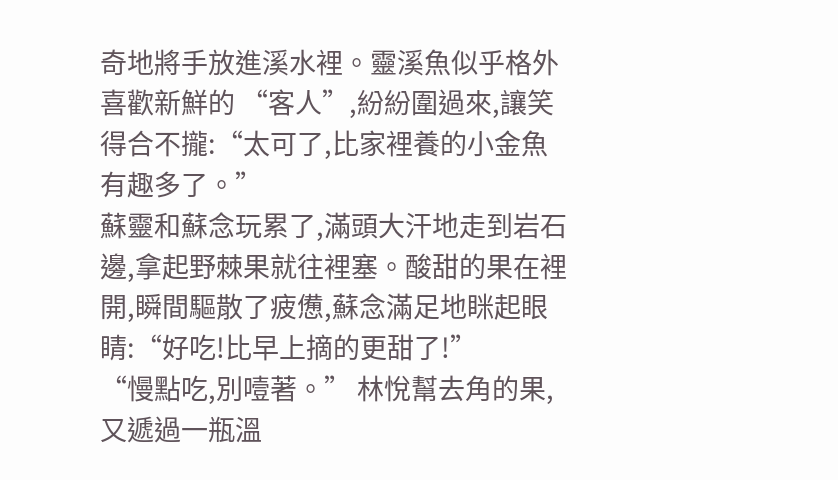奇地將手放進溪水裡。靈溪魚似乎格外喜歡新鮮的 “客人”,紛紛圍過來,讓笑得合不攏:“太可了,比家裡養的小金魚有趣多了。”
蘇靈和蘇念玩累了,滿頭大汗地走到岩石邊,拿起野棘果就往裡塞。酸甜的果在裡開,瞬間驅散了疲憊,蘇念滿足地眯起眼睛:“好吃!比早上摘的更甜了!”
“慢點吃,別噎著。” 林悅幫去角的果,又遞過一瓶溫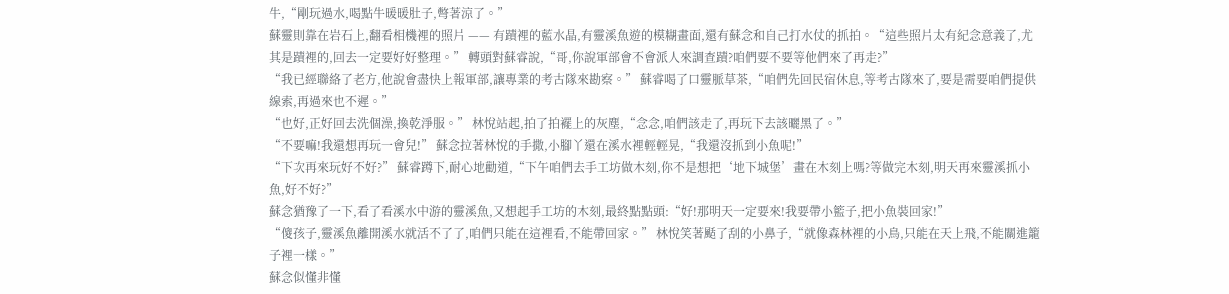牛,“剛玩過水,喝點牛暖暖肚子,彆著涼了。”
蘇靈則靠在岩石上,翻看相機裡的照片 —— 有蹟裡的藍水晶,有靈溪魚遊的模糊畫面,還有蘇念和自己打水仗的抓拍。“這些照片太有紀念意義了,尤其是蹟裡的,回去一定要好好整理。” 轉頭對蘇睿說,“哥,你說軍部會不會派人來調查蹟?咱們要不要等他們來了再走?”
“我已經聯絡了老方,他說會盡快上報軍部,讓專業的考古隊來勘察。” 蘇睿喝了口靈脈草茶,“咱們先回民宿休息,等考古隊來了,要是需要咱們提供線索,再過來也不遲。”
“也好,正好回去洗個澡,換乾淨服。” 林悅站起,拍了拍襬上的灰塵,“念念,咱們該走了,再玩下去該曬黑了。”
“不要嘛!我還想再玩一會兒!” 蘇念拉著林悅的手撒,小腳丫還在溪水裡輕輕晃,“我還沒抓到小魚呢!”
“下次再來玩好不好?” 蘇睿蹲下,耐心地勸道,“下午咱們去手工坊做木刻,你不是想把‘地下城堡’畫在木刻上嗎?等做完木刻,明天再來靈溪抓小魚,好不好?”
蘇念猶豫了一下,看了看溪水中游的靈溪魚,又想起手工坊的木刻,最終點點頭:“好!那明天一定要來!我要帶小籃子,把小魚裝回家!”
“傻孩子,靈溪魚離開溪水就活不了了,咱們只能在這裡看,不能帶回家。” 林悅笑著颳了刮的小鼻子,“就像森林裡的小鳥,只能在天上飛,不能關進籠子裡一樣。”
蘇念似懂非懂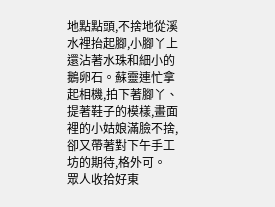地點點頭,不捨地從溪水裡抬起腳,小腳丫上還沾著水珠和細小的鵝卵石。蘇靈連忙拿起相機,拍下著腳丫、提著鞋子的模樣,畫面裡的小姑娘滿臉不捨,卻又帶著對下午手工坊的期待,格外可。
眾人收拾好東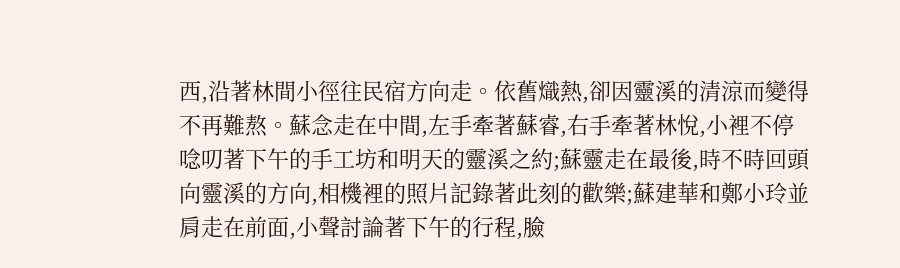西,沿著林間小徑往民宿方向走。依舊熾熱,卻因靈溪的清涼而變得不再難熬。蘇念走在中間,左手牽著蘇睿,右手牽著林悅,小裡不停唸叨著下午的手工坊和明天的靈溪之約;蘇靈走在最後,時不時回頭向靈溪的方向,相機裡的照片記錄著此刻的歡樂;蘇建華和鄭小玲並肩走在前面,小聲討論著下午的行程,臉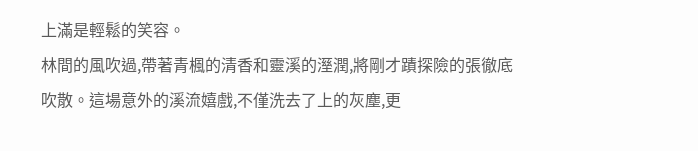上滿是輕鬆的笑容。
林間的風吹過,帶著青楓的清香和靈溪的溼潤,將剛才蹟探險的張徹底吹散。這場意外的溪流嬉戲,不僅洗去了上的灰塵,更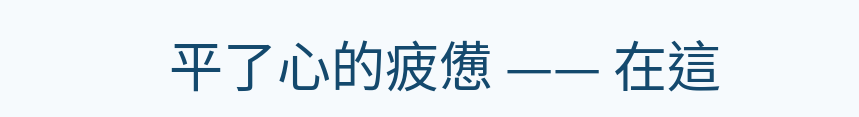平了心的疲憊 —— 在這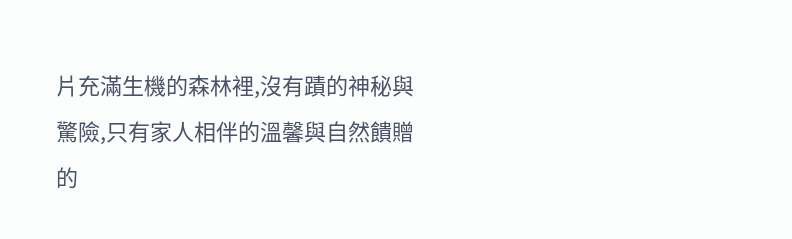片充滿生機的森林裡,沒有蹟的神秘與驚險,只有家人相伴的溫馨與自然饋贈的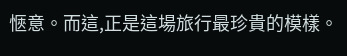愜意。而這,正是這場旅行最珍貴的模樣。